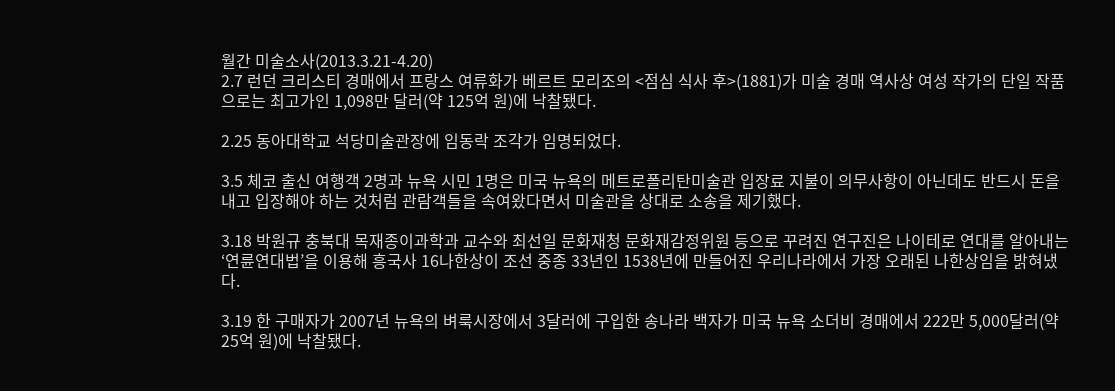월간 미술소사(2013.3.21-4.20)
2.7 런던 크리스티 경매에서 프랑스 여류화가 베르트 모리조의 <점심 식사 후>(1881)가 미술 경매 역사상 여성 작가의 단일 작품으로는 최고가인 1,098만 달러(약 125억 원)에 낙찰됐다.

2.25 동아대학교 석당미술관장에 임동락 조각가 임명되었다.

3.5 체코 출신 여행객 2명과 뉴욕 시민 1명은 미국 뉴욕의 메트로폴리탄미술관 입장료 지불이 의무사항이 아닌데도 반드시 돈을 내고 입장해야 하는 것처럼 관람객들을 속여왔다면서 미술관을 상대로 소송을 제기했다.

3.18 박원규 충북대 목재종이과학과 교수와 최선일 문화재청 문화재감정위원 등으로 꾸려진 연구진은 나이테로 연대를 알아내는 ‘연륜연대법’을 이용해 흥국사 16나한상이 조선 중종 33년인 1538년에 만들어진 우리나라에서 가장 오래된 나한상임을 밝혀냈다.

3.19 한 구매자가 2007년 뉴욕의 벼룩시장에서 3달러에 구입한 송나라 백자가 미국 뉴욕 소더비 경매에서 222만 5,000달러(약 25억 원)에 낙찰됐다.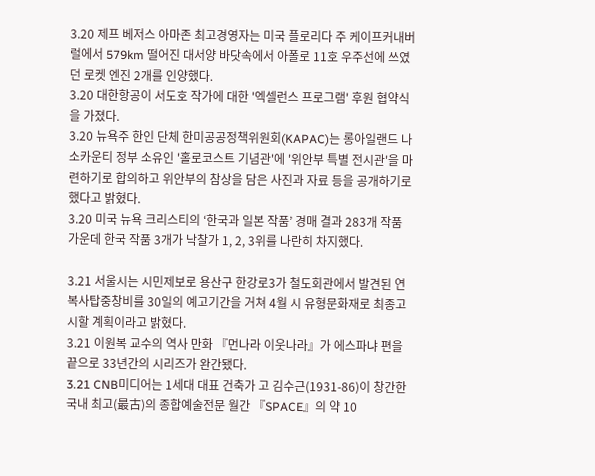3.20 제프 베저스 아마존 최고경영자는 미국 플로리다 주 케이프커내버럴에서 579km 떨어진 대서양 바닷속에서 아폴로 11호 우주선에 쓰였던 로켓 엔진 2개를 인양했다.
3.20 대한항공이 서도호 작가에 대한 '엑셀런스 프로그램' 후원 협약식을 가졌다.
3.20 뉴욕주 한인 단체 한미공공정책위원회(KAPAC)는 롱아일랜드 나소카운티 정부 소유인 '홀로코스트 기념관'에 '위안부 특별 전시관'을 마련하기로 합의하고 위안부의 참상을 담은 사진과 자료 등을 공개하기로 했다고 밝혔다.
3.20 미국 뉴욕 크리스티의 ‘한국과 일본 작품’ 경매 결과 283개 작품 가운데 한국 작품 3개가 낙찰가 1, 2, 3위를 나란히 차지했다.

3.21 서울시는 시민제보로 용산구 한강로3가 철도회관에서 발견된 연복사탑중창비를 30일의 예고기간을 거쳐 4월 시 유형문화재로 최종고시할 계획이라고 밝혔다.
3.21 이원복 교수의 역사 만화 『먼나라 이웃나라』가 에스파냐 편을 끝으로 33년간의 시리즈가 완간됐다.
3.21 CNB미디어는 1세대 대표 건축가 고 김수근(1931-86)이 창간한 국내 최고(最古)의 종합예술전문 월간 『SPACE』의 약 10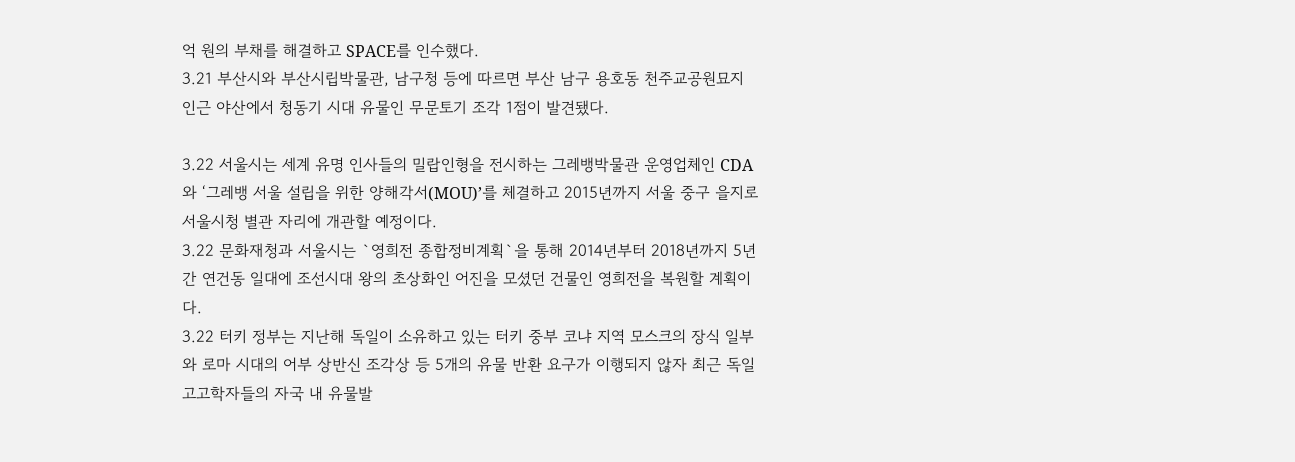억 원의 부채를 해결하고 SPACE를 인수했다.
3.21 부산시와 부산시립박물관, 남구청 등에 따르면 부산 남구 용호동 천주교공원묘지 인근 야산에서 청동기 시대 유물인 무문토기 조각 1점이 발견됐다.

3.22 서울시는 세계 유명 인사들의 밀랍인형을 전시하는 그레뱅박물관 운영업체인 CDA와 ‘그레뱅 서울 설립을 위한 양해각서(MOU)’를 체결하고 2015년까지 서울 중구 을지로 서울시청 별관 자리에 개관할 예정이다.
3.22 문화재청과 서울시는 `영희전 종합정비계획`을 통해 2014년부터 2018년까지 5년간 연건동 일대에 조선시대 왕의 초상화인 어진을 모셨던 건물인 영희전을 복원할 계획이다.
3.22 터키 정부는 지난해 독일이 소유하고 있는 터키 중부 코냐 지역 모스크의 장식 일부와 로마 시대의 어부 상반신 조각상 등 5개의 유물 반환 요구가 이행되지 않자 최근 독일 고고학자들의 자국 내 유물발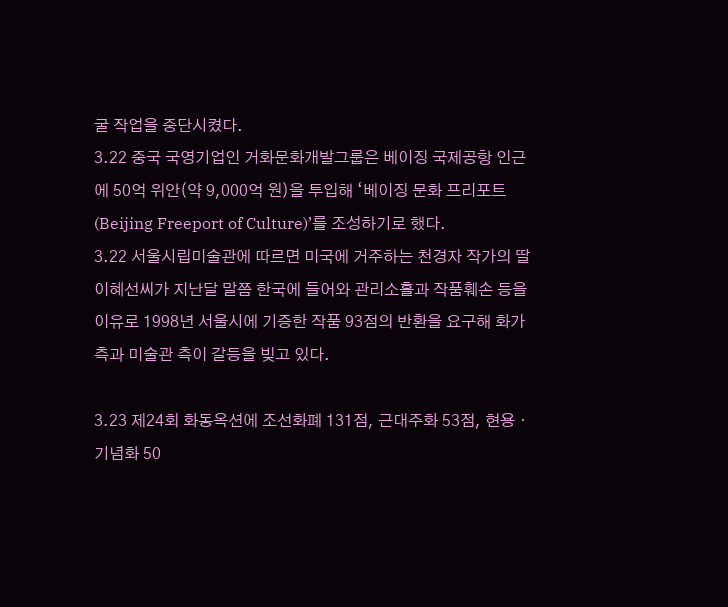굴 작업을 중단시켰다.
3.22 중국 국영기업인 거화문화개발그룹은 베이징 국제공항 인근에 50억 위안(약 9,000억 원)을 투입해 ‘베이징 문화 프리포트(Beijing Freeport of Culture)’를 조성하기로 했다.
3.22 서울시립미술관에 따르면 미국에 거주하는 천경자 작가의 딸 이혜선씨가 지난달 말쯤 한국에 들어와 관리소홀과 작품훼손 등을 이유로 1998년 서울시에 기증한 작품 93점의 반환을 요구해 화가 측과 미술관 측이 갈등을 빚고 있다.

3.23 제24회 화동옥션에 조선화폐 131점, 근대주화 53점, 현용ㆍ기념화 50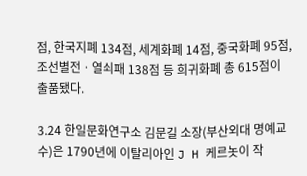점, 한국지폐 134점, 세계화폐 14점, 중국화폐 95점, 조선별전ㆍ열쇠패 138점 등 희귀화폐 총 615점이 출품됐다.

3.24 한일문화연구소 김문길 소장(부산외대 명예교수)은 1790년에 이탈리아인 J H 케르놋이 작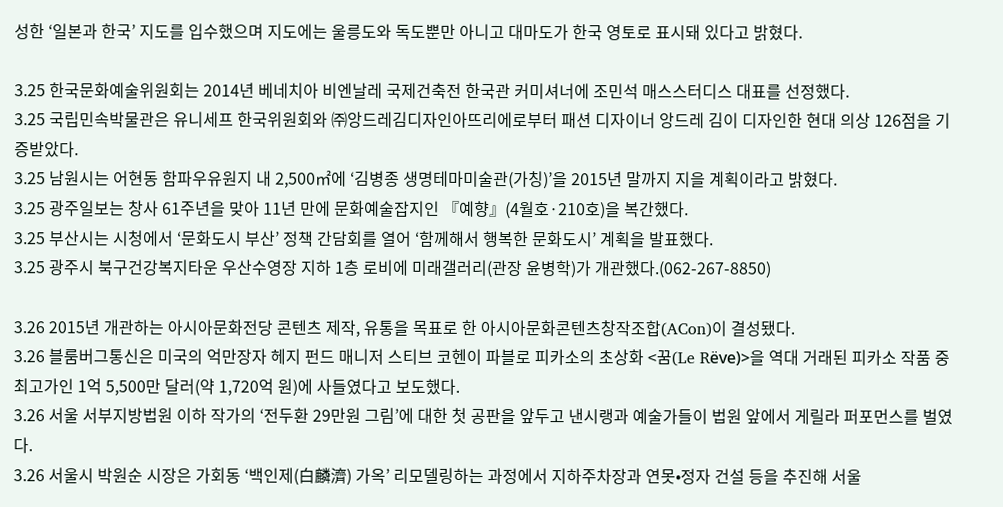성한 ‘일본과 한국’ 지도를 입수했으며 지도에는 울릉도와 독도뿐만 아니고 대마도가 한국 영토로 표시돼 있다고 밝혔다.

3.25 한국문화예술위원회는 2014년 베네치아 비엔날레 국제건축전 한국관 커미셔너에 조민석 매스스터디스 대표를 선정했다.
3.25 국립민속박물관은 유니세프 한국위원회와 ㈜앙드레김디자인아뜨리에로부터 패션 디자이너 앙드레 김이 디자인한 현대 의상 126점을 기증받았다.
3.25 남원시는 어현동 함파우유원지 내 2,500㎡에 ‘김병종 생명테마미술관(가칭)’을 2015년 말까지 지을 계획이라고 밝혔다.
3.25 광주일보는 창사 61주년을 맞아 11년 만에 문화예술잡지인 『예향』(4월호·210호)을 복간했다.
3.25 부산시는 시청에서 ‘문화도시 부산’ 정책 간담회를 열어 ‘함께해서 행복한 문화도시’ 계획을 발표했다.
3.25 광주시 북구건강복지타운 우산수영장 지하 1층 로비에 미래갤러리(관장 윤병학)가 개관했다.(062-267-8850)

3.26 2015년 개관하는 아시아문화전당 콘텐츠 제작, 유통을 목표로 한 아시아문화콘텐츠창작조합(ACon)이 결성됐다.
3.26 블룸버그통신은 미국의 억만장자 헤지 펀드 매니저 스티브 코헨이 파블로 피카소의 초상화 <꿈(Le Rёve)>을 역대 거래된 피카소 작품 중 최고가인 1억 5,500만 달러(약 1,720억 원)에 사들였다고 보도했다.
3.26 서울 서부지방법원 이하 작가의 ‘전두환 29만원 그림’에 대한 첫 공판을 앞두고 낸시랭과 예술가들이 법원 앞에서 게릴라 퍼포먼스를 벌였다.
3.26 서울시 박원순 시장은 가회동 ‘백인제(白麟濟) 가옥’ 리모델링하는 과정에서 지하주차장과 연못•정자 건설 등을 추진해 서울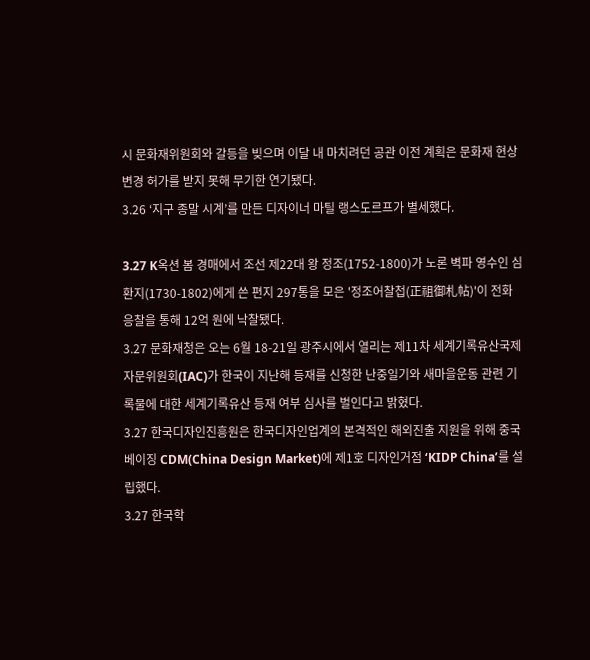시 문화재위원회와 갈등을 빚으며 이달 내 마치려던 공관 이전 계획은 문화재 현상변경 허가를 받지 못해 무기한 연기됐다.
3.26 ‘지구 종말 시계’를 만든 디자이너 마틸 랭스도르프가 별세했다.

3.27 K옥션 봄 경매에서 조선 제22대 왕 정조(1752-1800)가 노론 벽파 영수인 심환지(1730-1802)에게 쓴 편지 297통을 모은 '정조어찰첩(正祖御札帖)'이 전화 응찰을 통해 12억 원에 낙찰됐다.
3.27 문화재청은 오는 6월 18-21일 광주시에서 열리는 제11차 세계기록유산국제자문위원회(IAC)가 한국이 지난해 등재를 신청한 난중일기와 새마을운동 관련 기록물에 대한 세계기록유산 등재 여부 심사를 벌인다고 밝혔다.
3.27 한국디자인진흥원은 한국디자인업계의 본격적인 해외진출 지원을 위해 중국 베이징 CDM(China Design Market)에 제1호 디자인거점 ‘KIDP China’를 설립했다.
3.27 한국학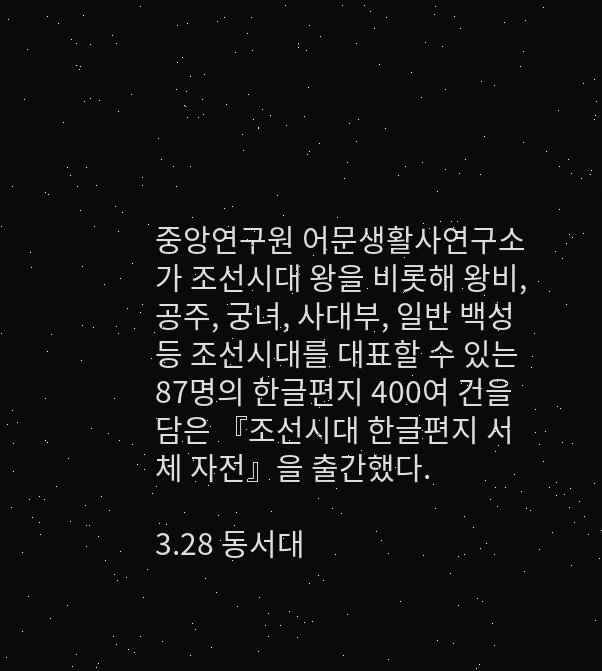중앙연구원 어문생활사연구소가 조선시대 왕을 비롯해 왕비, 공주, 궁녀, 사대부, 일반 백성 등 조선시대를 대표할 수 있는 87명의 한글편지 400여 건을 담은 『조선시대 한글편지 서체 자전』을 출간했다.

3.28 동서대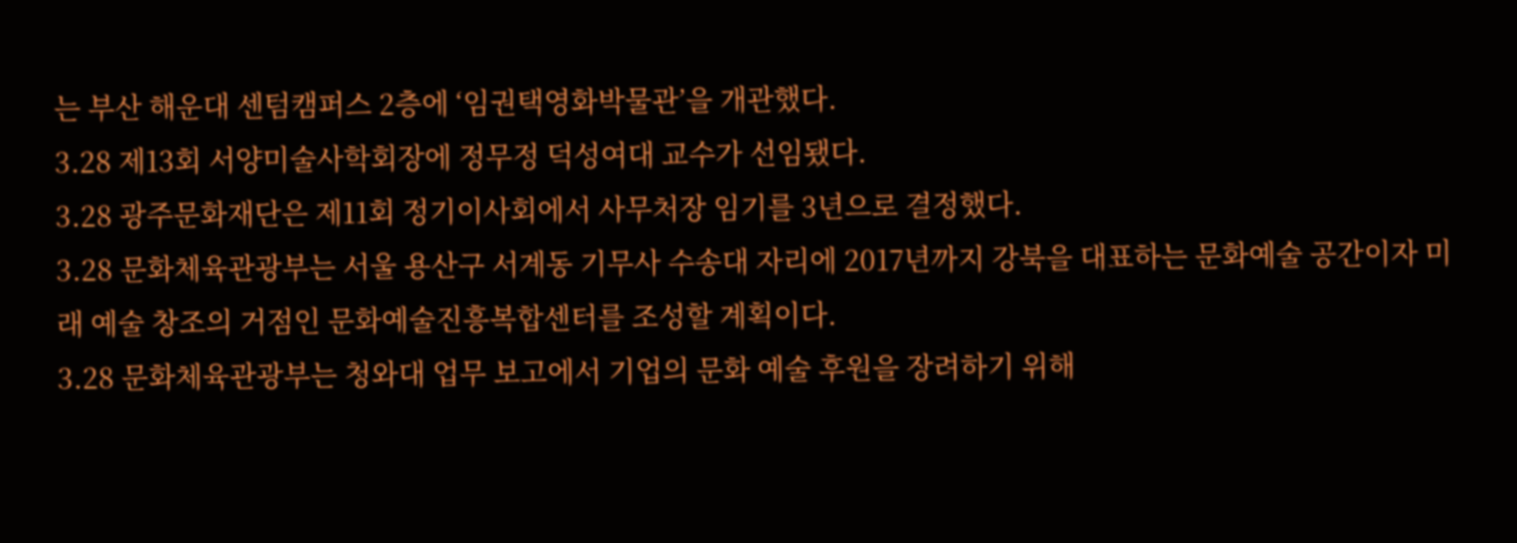는 부산 해운대 센텀캠퍼스 2층에 ‘임권택영화박물관’을 개관했다.
3.28 제13회 서양미술사학회장에 정무정 덕성여대 교수가 선임됐다.
3.28 광주문화재단은 제11회 정기이사회에서 사무처장 임기를 3년으로 결정했다.
3.28 문화체육관광부는 서울 용산구 서계동 기무사 수송대 자리에 2017년까지 강북을 대표하는 문화예술 공간이자 미래 예술 창조의 거점인 문화예술진흥복합센터를 조성할 계획이다.
3.28 문화체육관광부는 청와대 업무 보고에서 기업의 문화 예술 후원을 장려하기 위해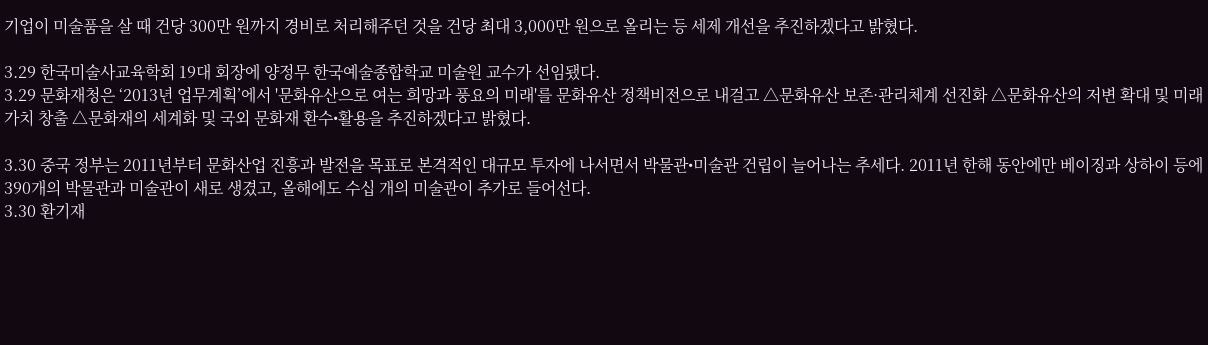기업이 미술품을 살 때 건당 300만 원까지 경비로 처리해주던 것을 건당 최대 3,000만 원으로 올리는 등 세제 개선을 추진하겠다고 밝혔다.

3.29 한국미술사교육학회 19대 회장에 양정무 한국예술종합학교 미술원 교수가 선임됐다.
3.29 문화재청은 ‘2013년 업무계획’에서 '문화유산으로 여는 희망과 풍요의 미래'를 문화유산 정책비전으로 내걸고 △문화유산 보존·관리체계 선진화 △문화유산의 저변 확대 및 미래 가치 창출 △문화재의 세계화 및 국외 문화재 환수•활용을 추진하겠다고 밝혔다.

3.30 중국 정부는 2011년부터 문화산업 진흥과 발전을 목표로 본격적인 대규모 투자에 나서면서 박물관•미술관 건립이 늘어나는 추세다. 2011년 한해 동안에만 베이징과 상하이 등에 390개의 박물관과 미술관이 새로 생겼고, 올해에도 수십 개의 미술관이 추가로 들어선다.
3.30 환기재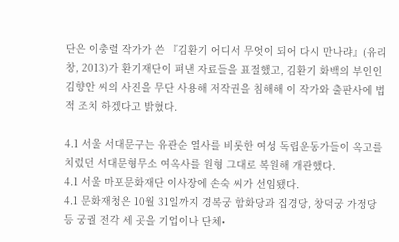단은 이충렬 작가가 쓴 『김환기 어디서 무엇이 되어 다시 만나랴』(유리창, 2013)가 환기재단이 펴낸 자료들을 표절했고, 김환기 화백의 부인인 김향안 씨의 사진을 무단 사용해 저작권을 침해해 이 작가와 출판사에 법적 조치 하겠다고 밝혔다.

4.1 서울 서대문구는 유관순 열사를 비롯한 여성 독립운동가들이 옥고를 치렀던 서대문형무소 여옥사를 원형 그대로 복원해 개관했다.
4.1 서울 마포문화재단 이사장에 손숙 씨가 선임됐다.
4.1 문화재청은 10월 31일까지 경복궁 함화당과 집경당, 창덕궁 가정당 등 궁궐 전각 세 곳을 기업이나 단체•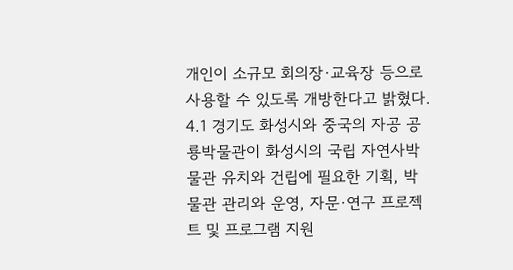개인이 소규모 회의장·교육장 등으로 사용할 수 있도록 개방한다고 밝혔다.
4.1 경기도 화성시와 중국의 자공 공룡박물관이 화성시의 국립 자연사박물관 유치와 건립에 필요한 기획, 박물관 관리와 운영, 자문·연구 프로젝트 및 프로그램 지원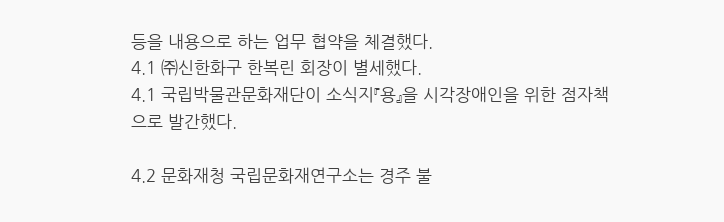등을 내용으로 하는 업무 협약을 체결했다.
4.1 ㈜신한화구 한복린 회장이 별세했다.
4.1 국립박물관문화재단이 소식지『용』을 시각장애인을 위한 점자책으로 발간했다.

4.2 문화재청 국립문화재연구소는 경주 불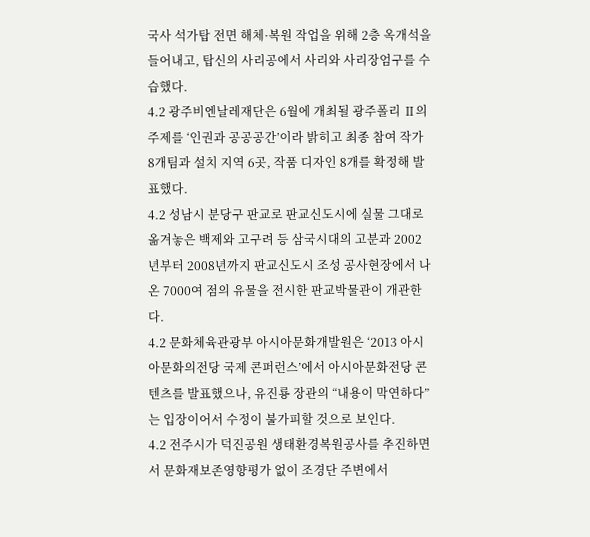국사 석가탑 전면 해체·복원 작업을 위해 2층 옥개석을 들어내고, 탑신의 사리공에서 사리와 사리장엄구를 수습했다.
4.2 광주비엔날레재단은 6월에 개최될 광주폴리 Ⅱ의 주제를 ‘인권과 공공공간’이라 밝히고 최종 참여 작가 8개팀과 설치 지역 6곳, 작품 디자인 8개를 확정해 발표했다.
4.2 성남시 분당구 판교로 판교신도시에 실물 그대로 옮겨놓은 백제와 고구려 등 삼국시대의 고분과 2002년부터 2008년까지 판교신도시 조성 공사현장에서 나온 7000여 점의 유물을 전시한 판교박물관이 개관한다.
4.2 문화체육관광부 아시아문화개발원은 ‘2013 아시아문화의전당 국제 콘퍼런스’에서 아시아문화전당 콘텐츠를 발표했으나, 유진룡 장관의 “내용이 막연하다”는 입장이어서 수정이 불가피할 것으로 보인다.
4.2 전주시가 덕진공원 생태환경복원공사를 추진하면서 문화재보존영향평가 없이 조경단 주변에서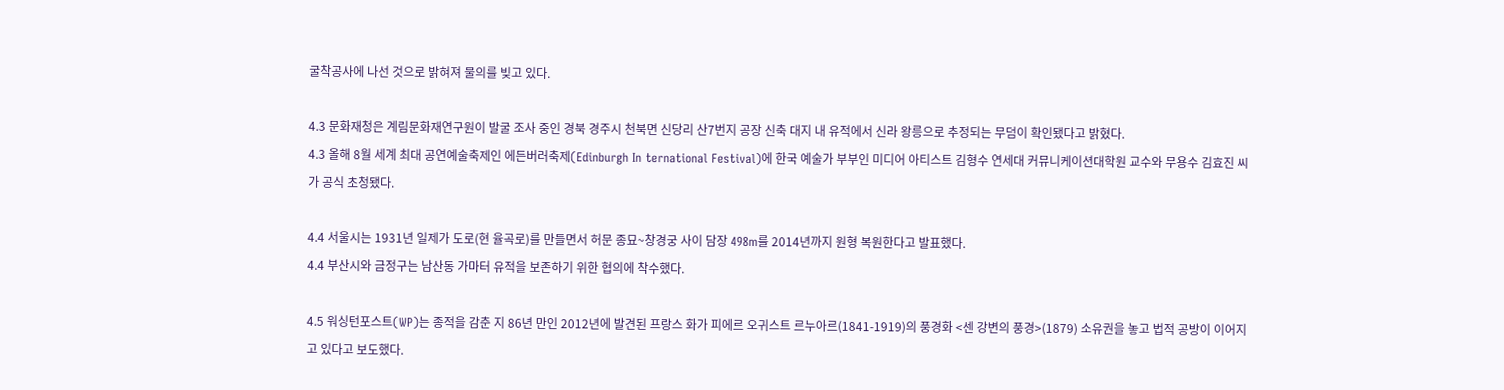굴착공사에 나선 것으로 밝혀져 물의를 빚고 있다.

4.3 문화재청은 계림문화재연구원이 발굴 조사 중인 경북 경주시 천북면 신당리 산7번지 공장 신축 대지 내 유적에서 신라 왕릉으로 추정되는 무덤이 확인됐다고 밝혔다.
4.3 올해 8월 세계 최대 공연예술축제인 에든버러축제(Edinburgh In ternational Festival)에 한국 예술가 부부인 미디어 아티스트 김형수 연세대 커뮤니케이션대학원 교수와 무용수 김효진 씨가 공식 초청됐다.

4.4 서울시는 1931년 일제가 도로(현 율곡로)를 만들면서 허문 종묘~창경궁 사이 담장 498m를 2014년까지 원형 복원한다고 발표했다.
4.4 부산시와 금정구는 남산동 가마터 유적을 보존하기 위한 협의에 착수했다.

4.5 워싱턴포스트(WP)는 종적을 감춘 지 86년 만인 2012년에 발견된 프랑스 화가 피에르 오귀스트 르누아르(1841-1919)의 풍경화 <센 강변의 풍경>(1879) 소유권을 놓고 법적 공방이 이어지고 있다고 보도했다.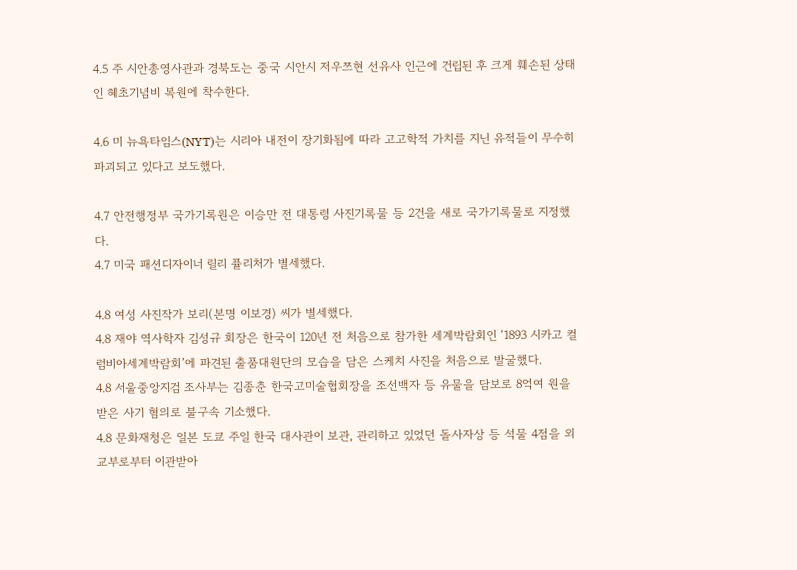4.5 주 시안총영사관과 경북도는 중국 시안시 저우쯔현 선유사 인근에 건립된 후 크게 훼손된 상태인 혜초기념비 복원에 착수한다.

4.6 미 뉴욕타임스(NYT)는 시리아 내전이 장기화됨에 따라 고고학적 가치를 지닌 유적들이 무수히 파괴되고 있다고 보도했다.

4.7 안전행정부 국가기록원은 이승만 전 대통령 사진기록물 등 2건을 새로 국가기록물로 지정했다.
4.7 미국 패션디자이너 릴리 퓰리처가 별세했다.

4.8 여성 사진작가 보리(본명 이보경) 씨가 별세했다.
4.8 재야 역사학자 김성규 회장은 한국이 120년 전 처음으로 참가한 세계박람회인 ‘1893 시카고 컬럼비아세계박람회’에 파견된 출품대원단의 모습을 담은 스케치 사진을 처음으로 발굴했다.
4.8 서울중앙지검 조사부는 김종춘 한국고미술협회장을 조선백자 등 유물을 담보로 8억여 원을 받은 사기 혐의로 불구속 기소했다.
4.8 문화재청은 일본 도쿄 주일 한국 대사관이 보관, 관리하고 있었던 돌사자상 등 석물 4점을 외교부로부터 이관받아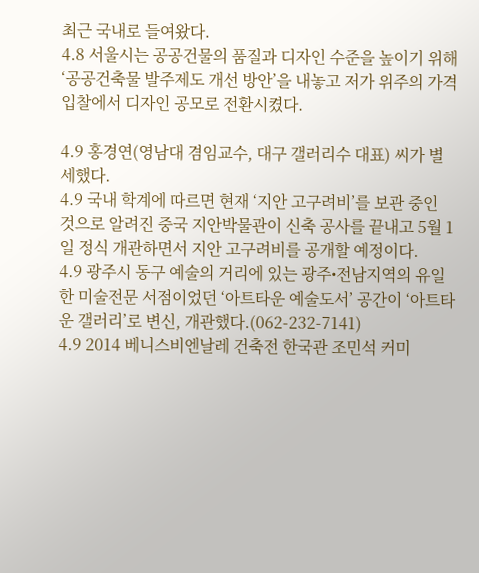최근 국내로 들여왔다.
4.8 서울시는 공공건물의 품질과 디자인 수준을 높이기 위해 ‘공공건축물 발주제도 개선 방안’을 내놓고 저가 위주의 가격입찰에서 디자인 공모로 전환시켰다.

4.9 홍경연(영남대 겸임교수, 대구 갤러리수 대표) 씨가 별세했다.
4.9 국내 학계에 따르면 현재 ‘지안 고구려비’를 보관 중인 것으로 알려진 중국 지안박물관이 신축 공사를 끝내고 5월 1일 정식 개관하면서 지안 고구려비를 공개할 예정이다.
4.9 광주시 동구 예술의 거리에 있는 광주•전남지역의 유일한 미술전문 서점이었던 ‘아트타운 예술도서’ 공간이 ‘아트타운 갤러리’로 변신, 개관했다.(062-232-7141)
4.9 2014 베니스비엔날레 건축전 한국관 조민석 커미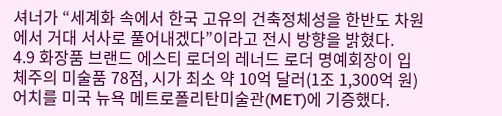셔너가 “세계화 속에서 한국 고유의 건축정체성을 한반도 차원에서 거대 서사로 풀어내겠다”이라고 전시 방향을 밝혔다.
4.9 화장품 브랜드 에스티 로더의 레너드 로더 명예회장이 입체주의 미술품 78점, 시가 최소 약 10억 달러(1조 1,300억 원)어치를 미국 뉴욕 메트로폴리탄미술관(MET)에 기증했다.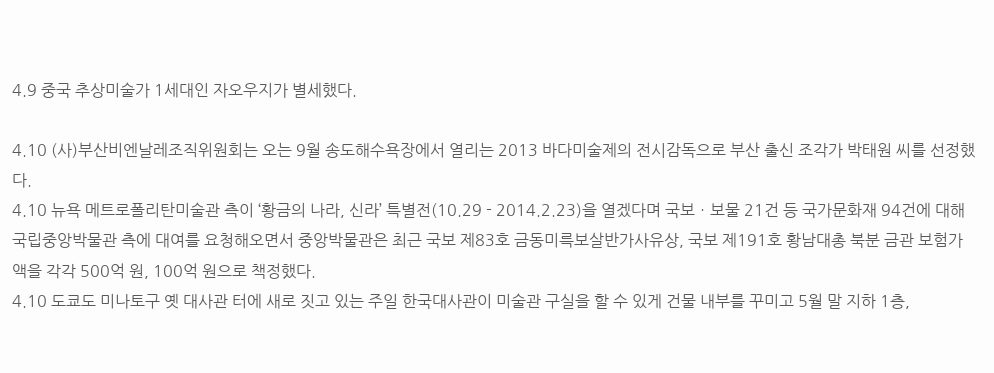4.9 중국 추상미술가 1세대인 자오우지가 별세했다.

4.10 (사)부산비엔날레조직위원회는 오는 9월 송도해수욕장에서 열리는 2013 바다미술제의 전시감독으로 부산 출신 조각가 박태원 씨를 선정했다.
4.10 뉴욕 메트로폴리탄미술관 측이 ‘황금의 나라, 신라’ 특별전(10.29 - 2014.2.23)을 열겠다며 국보ㆍ보물 21건 등 국가문화재 94건에 대해 국립중앙박물관 측에 대여를 요청해오면서 중앙박물관은 최근 국보 제83호 금동미륵보살반가사유상, 국보 제191호 황남대총 북분 금관 보험가액을 각각 500억 원, 100억 원으로 책정했다.
4.10 도쿄도 미나토구 옛 대사관 터에 새로 짓고 있는 주일 한국대사관이 미술관 구실을 할 수 있게 건물 내부를 꾸미고 5월 말 지하 1층,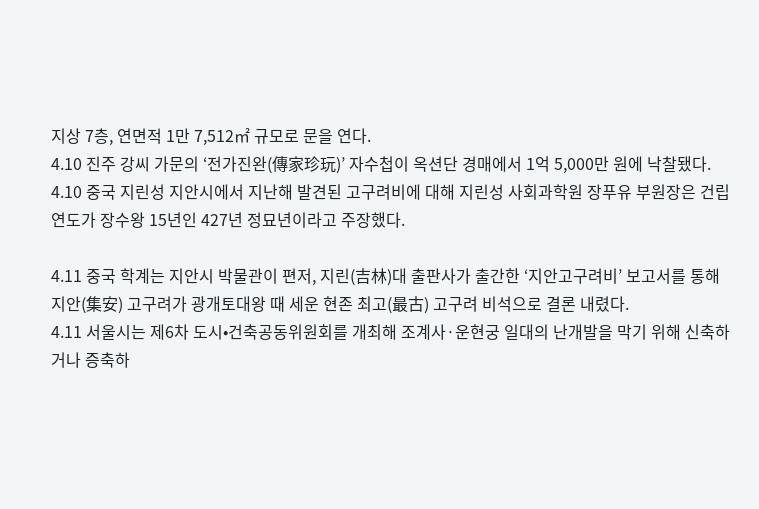지상 7층, 연면적 1만 7,512㎡ 규모로 문을 연다.
4.10 진주 강씨 가문의 ‘전가진완(傳家珍玩)’ 자수첩이 옥션단 경매에서 1억 5,000만 원에 낙찰됐다.
4.10 중국 지린성 지안시에서 지난해 발견된 고구려비에 대해 지린성 사회과학원 장푸유 부원장은 건립 연도가 장수왕 15년인 427년 정묘년이라고 주장했다.

4.11 중국 학계는 지안시 박물관이 편저, 지린(吉林)대 출판사가 출간한 ‘지안고구려비’ 보고서를 통해 지안(集安) 고구려가 광개토대왕 때 세운 현존 최고(最古) 고구려 비석으로 결론 내렸다.
4.11 서울시는 제6차 도시•건축공동위원회를 개최해 조계사·운현궁 일대의 난개발을 막기 위해 신축하거나 증축하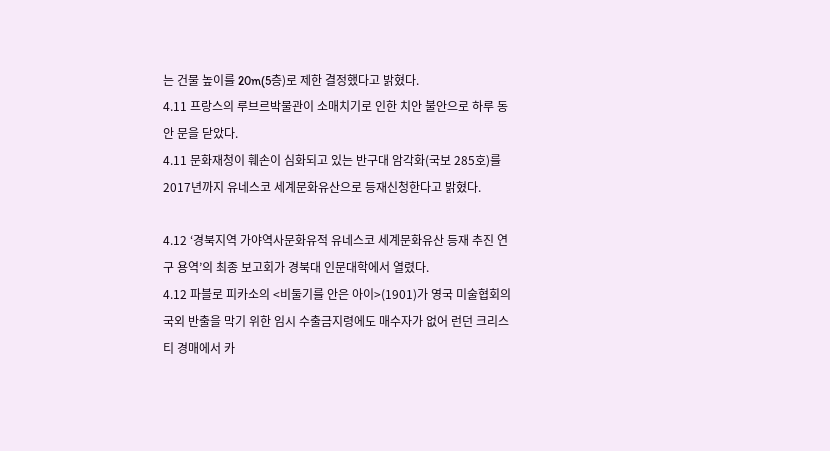는 건물 높이를 20m(5층)로 제한 결정했다고 밝혔다.
4.11 프랑스의 루브르박물관이 소매치기로 인한 치안 불안으로 하루 동안 문을 닫았다.
4.11 문화재청이 훼손이 심화되고 있는 반구대 암각화(국보 285호)를 2017년까지 유네스코 세계문화유산으로 등재신청한다고 밝혔다.

4.12 ‘경북지역 가야역사문화유적 유네스코 세계문화유산 등재 추진 연구 용역’의 최종 보고회가 경북대 인문대학에서 열렸다.
4.12 파블로 피카소의 <비둘기를 안은 아이>(1901)가 영국 미술협회의 국외 반출을 막기 위한 임시 수출금지령에도 매수자가 없어 런던 크리스티 경매에서 카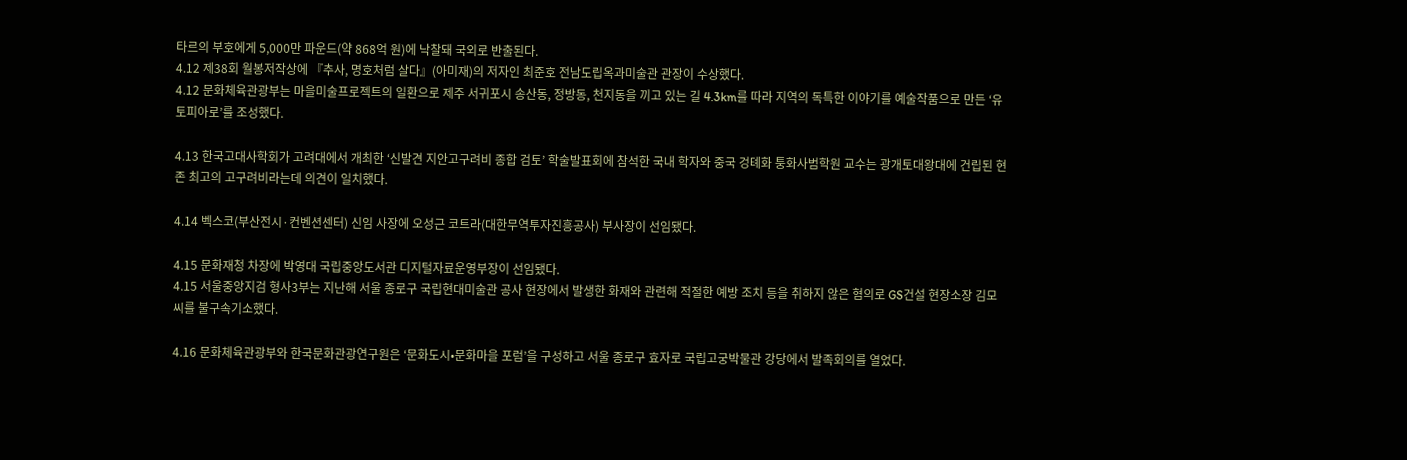타르의 부호에게 5,000만 파운드(약 868억 원)에 낙찰돼 국외로 반출된다.
4.12 제38회 월봉저작상에 『추사, 명호처럼 살다』(아미재)의 저자인 최준호 전남도립옥과미술관 관장이 수상했다.
4.12 문화체육관광부는 마을미술프로젝트의 일환으로 제주 서귀포시 송산동, 정방동, 천지동을 끼고 있는 길 4.3km를 따라 지역의 독특한 이야기를 예술작품으로 만든 ‘유토피아로’를 조성했다.

4.13 한국고대사학회가 고려대에서 개최한 ‘신발견 지안고구려비 종합 검토’ 학술발표회에 참석한 국내 학자와 중국 겅톄화 퉁화사범학원 교수는 광개토대왕대에 건립된 현존 최고의 고구려비라는데 의견이 일치했다.

4.14 벡스코(부산전시·컨벤션센터) 신임 사장에 오성근 코트라(대한무역투자진흥공사) 부사장이 선임됐다.

4.15 문화재청 차장에 박영대 국립중앙도서관 디지털자료운영부장이 선임됐다.
4.15 서울중앙지검 형사3부는 지난해 서울 종로구 국립현대미술관 공사 현장에서 발생한 화재와 관련해 적절한 예방 조치 등을 취하지 않은 혐의로 GS건설 현장소장 김모 씨를 불구속기소했다.

4.16 문화체육관광부와 한국문화관광연구원은 ‘문화도시•문화마을 포럼’을 구성하고 서울 종로구 효자로 국립고궁박물관 강당에서 발족회의를 열었다.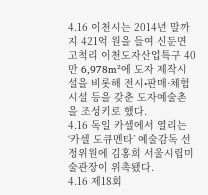4.16 이천시는 2014년 말까지 421억 원을 들여 신둔면 고척리 이천도자산업특구 40만 6,978m²에 도자 제작시설을 비롯해 전시•판매·체험시설 등을 갖춘 도자예술촌을 조성키로 했다.
4.16 독일 카셀에서 열리는 ‘카셀 도큐멘타’ 예술감독 선정위원에 김홍희 서울시립미술관장이 위촉됐다.
4.16 제18회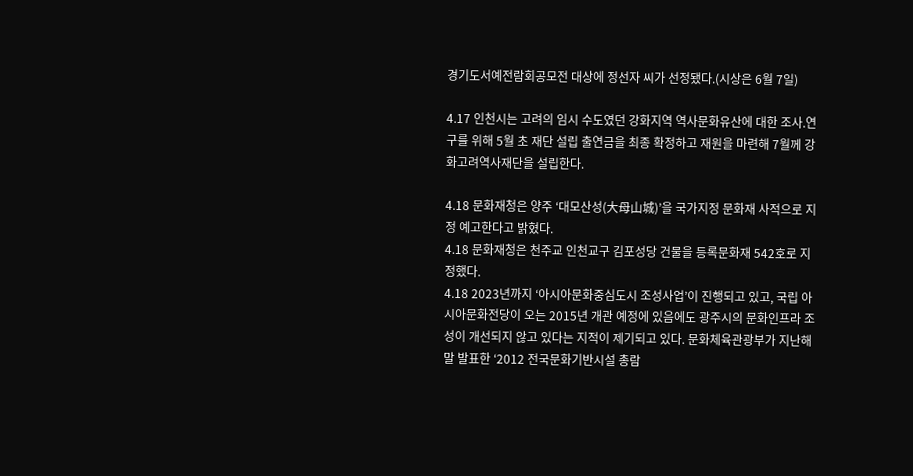경기도서예전람회공모전 대상에 정선자 씨가 선정됐다.(시상은 6월 7일)

4.17 인천시는 고려의 임시 수도였던 강화지역 역사문화유산에 대한 조사.연구를 위해 5월 초 재단 설립 출연금을 최종 확정하고 재원을 마련해 7월께 강화고려역사재단을 설립한다.

4.18 문화재청은 양주 ‘대모산성(大母山城)’을 국가지정 문화재 사적으로 지정 예고한다고 밝혔다.
4.18 문화재청은 천주교 인천교구 김포성당 건물을 등록문화재 542호로 지정했다.
4.18 2023년까지 ‘아시아문화중심도시 조성사업’이 진행되고 있고, 국립 아시아문화전당이 오는 2015년 개관 예정에 있음에도 광주시의 문화인프라 조성이 개선되지 않고 있다는 지적이 제기되고 있다. 문화체육관광부가 지난해 말 발표한 ‘2012 전국문화기반시설 총람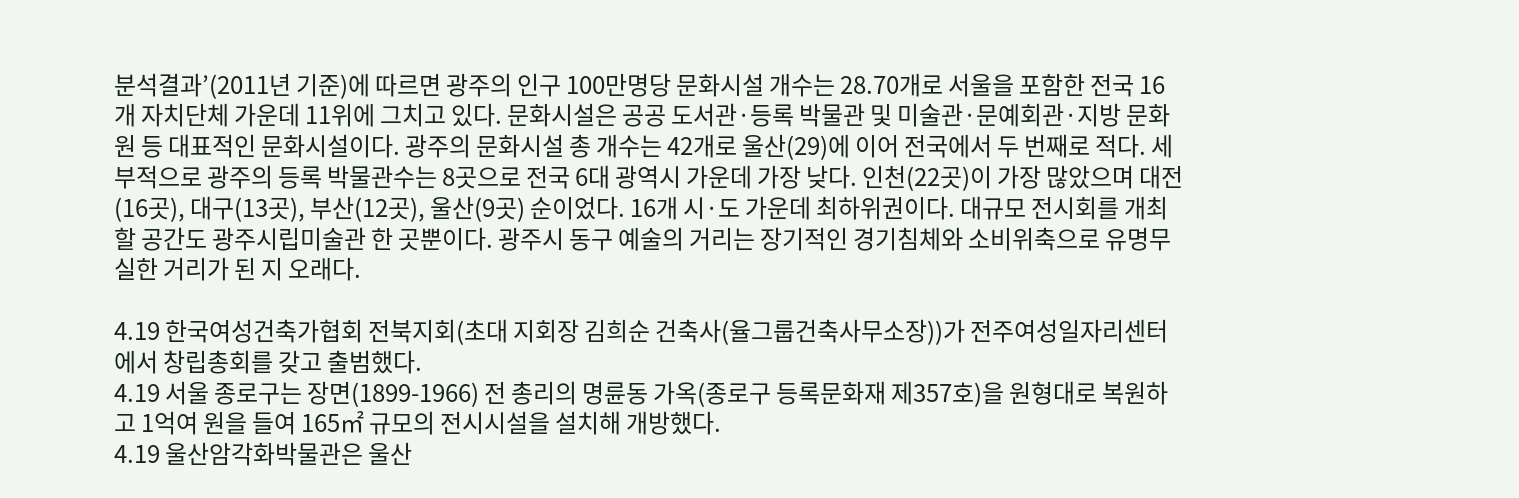분석결과’(2011년 기준)에 따르면 광주의 인구 100만명당 문화시설 개수는 28.70개로 서울을 포함한 전국 16개 자치단체 가운데 11위에 그치고 있다. 문화시설은 공공 도서관·등록 박물관 및 미술관·문예회관·지방 문화원 등 대표적인 문화시설이다. 광주의 문화시설 총 개수는 42개로 울산(29)에 이어 전국에서 두 번째로 적다. 세부적으로 광주의 등록 박물관수는 8곳으로 전국 6대 광역시 가운데 가장 낮다. 인천(22곳)이 가장 많았으며 대전(16곳), 대구(13곳), 부산(12곳), 울산(9곳) 순이었다. 16개 시·도 가운데 최하위권이다. 대규모 전시회를 개최할 공간도 광주시립미술관 한 곳뿐이다. 광주시 동구 예술의 거리는 장기적인 경기침체와 소비위축으로 유명무실한 거리가 된 지 오래다.

4.19 한국여성건축가협회 전북지회(초대 지회장 김희순 건축사(율그룹건축사무소장))가 전주여성일자리센터에서 창립총회를 갖고 출범했다.
4.19 서울 종로구는 장면(1899-1966) 전 총리의 명륜동 가옥(종로구 등록문화재 제357호)을 원형대로 복원하고 1억여 원을 들여 165㎡ 규모의 전시시설을 설치해 개방했다.
4.19 울산암각화박물관은 울산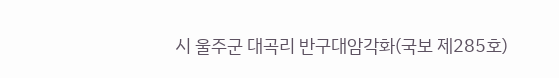시 울주군 대곡리 반구대암각화(국보 제285호)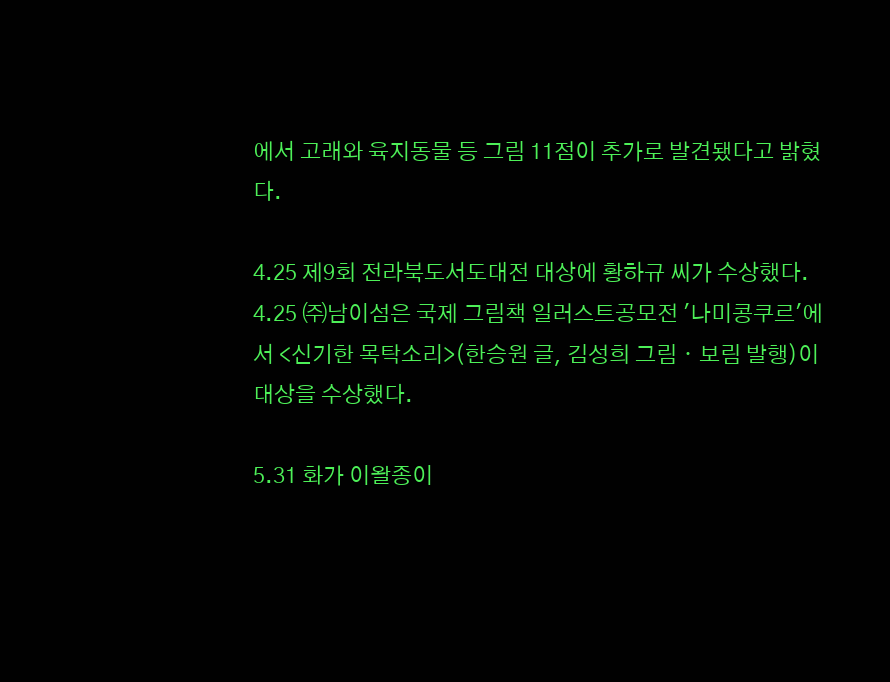에서 고래와 육지동물 등 그림 11점이 추가로 발견됐다고 밝혔다.

4.25 제9회 전라북도서도대전 대상에 황하규 씨가 수상했다.
4.25 ㈜남이섬은 국제 그림책 일러스트공모전 '나미콩쿠르'에서 <신기한 목탁소리>(한승원 글, 김성희 그림ㆍ보림 발행)이 대상을 수상했다.

5.31 화가 이왈종이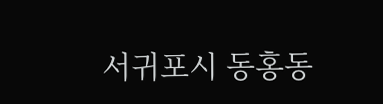서귀포시 동홍동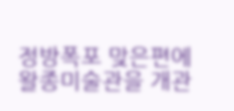정방폭포 맞은편에 왈종미술관을 개관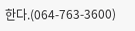한다.(064-763-3600)